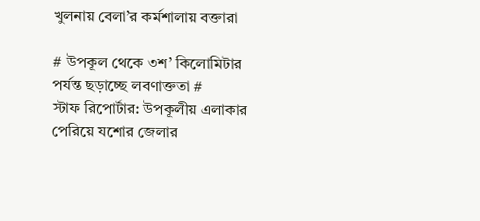খুলনায় বেলা’র কর্মশালায় বক্তারা

# উপকূল থেকে ৩শ’ কিলোমিটার পর্যন্ত ছড়াচ্ছে লবণাক্ততা #
স্টাফ রিপোর্টার: উপকূলীয় এলাকার পেরিয়ে যশোর জেলার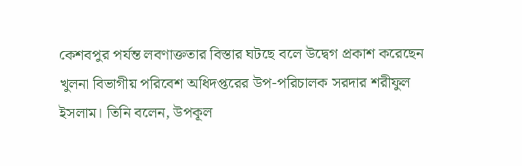কেশবপুর পর্যন্ত লবণাক্ততার বিস্তার ঘটছে বলে উদ্বেগ প্রকাশ করেছেন খুলনা বিভাগীয় পরিবেশ অধিদপ্তরের উপ-পরিচালক সরদার শরীফুল ইসলাম। তিনি বলেন, উপকূল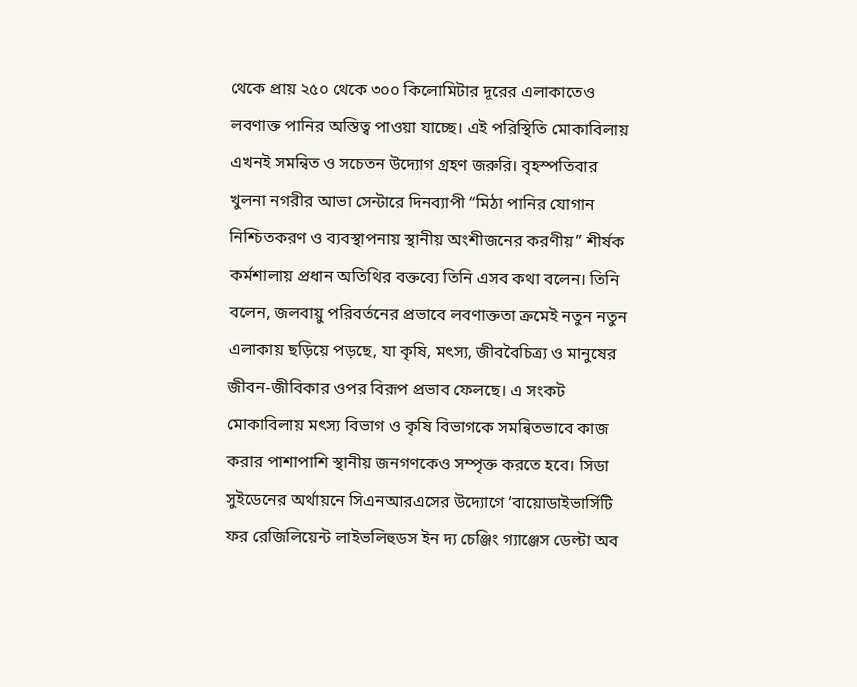থেকে প্রায় ২৫০ থেকে ৩০০ কিলোমিটার দূরের এলাকাতেও লবণাক্ত পানির অস্তিত্ব পাওয়া যাচ্ছে। এই পরিস্থিতি মোকাবিলায় এখনই সমন্বিত ও সচেতন উদ্যোগ গ্রহণ জরুরি। বৃহস্পতিবার খুলনা নগরীর আভা সেন্টারে দিনব্যাপী “মিঠা পানির যোগান নিশ্চিতকরণ ও ব্যবস্থাপনায় স্থানীয় অংশীজনের করণীয়” শীর্ষক কর্মশালায় প্রধান অতিথির বক্তব্যে তিনি এসব কথা বলেন। তিনি বলেন, জলবায়ু পরিবর্তনের প্রভাবে লবণাক্ততা ক্রমেই নতুন নতুন এলাকায় ছড়িয়ে পড়ছে, যা কৃষি, মৎস্য, জীববৈচিত্র্য ও মানুষের জীবন-জীবিকার ওপর বিরূপ প্রভাব ফেলছে। এ সংকট মোকাবিলায় মৎস্য বিভাগ ও কৃষি বিভাগকে সমন্বিতভাবে কাজ করার পাশাপাশি স্থানীয় জনগণকেও সম্পৃক্ত করতে হবে। সিডা সুইডেনের অর্থায়নে সিএনআরএসের উদ্যোগে ‘বায়োডাইভার্সিটি ফর রেজিলিয়েন্ট লাইভলিহুডস ইন দ্য চেঞ্জিং গ্যাঞ্জেস ডেল্টা অব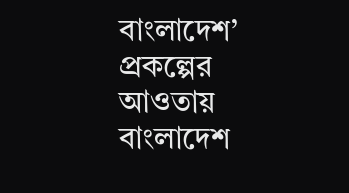বাংলাদেশ’ প্রকল্পের আওতায় বাংলাদেশ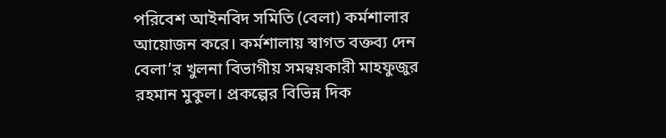পরিবেশ আইনবিদ সমিতি (বেলা) কর্মশালার আয়োজন করে। কর্মশালায় স্বাগত বক্তব্য দেন বেলা’র খুলনা বিভাগীয় সমন্বয়কারী মাহফুজুর রহমান মুকুল। প্রকল্পের বিভিন্ন দিক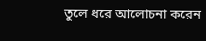তুলে ধরে আলোচনা করেন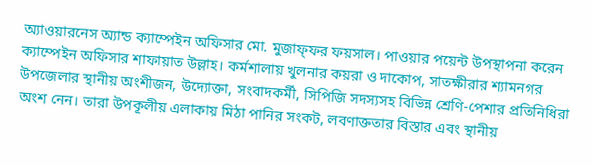অ্যাওয়ারনেস অ্যান্ড ক্যাম্পেইন অফিসার মো. মুজাফ্ফর ফয়সাল। পাওয়ার পয়েন্ট উপস্থাপনা করেন ক্যাম্পেইন অফিসার শাফায়াত উল্লাহ। কর্মশালায় খুলনার কয়রা ও দাকোপ, সাতক্ষীরার শ্যামনগর উপজেলার স্থানীয় অংশীজন, উদ্যোক্তা, সংবাদকর্মী, সিপিজি সদস্যসহ বিভিন্ন শ্রেণি-পেশার প্রতিনিধিরা অংশ নেন। তারা উপকূলীয় এলাকায় মিঠা পানির সংকট, লবণাক্ততার বিস্তার এবং স্থানীয়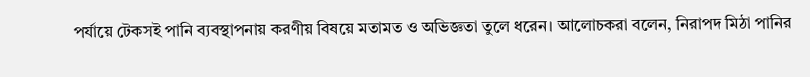পর্যায়ে টেকসই পানি ব্যবস্থাপনায় করণীয় বিষয়ে মতামত ও অভিজ্ঞতা তুলে ধরেন। আলোচকরা বলেন, নিরাপদ মিঠা পানির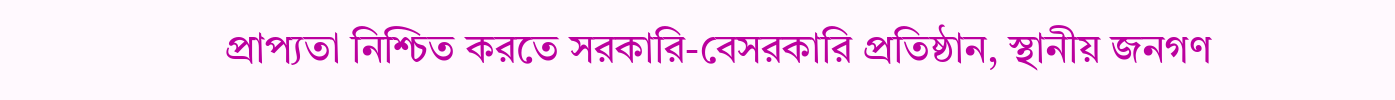প্রাপ্যতা নিশ্চিত করতে সরকারি-বেসরকারি প্রতিষ্ঠান, স্থানীয় জনগণ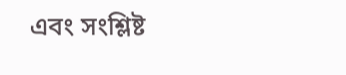এবং সংশ্লিষ্ট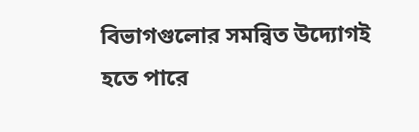বিভাগগুলোর সমন্বিত উদ্যোগই হতে পারে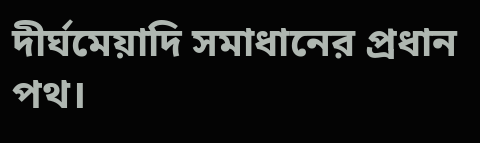দীর্ঘমেয়াদি সমাধানের প্রধান পথ।